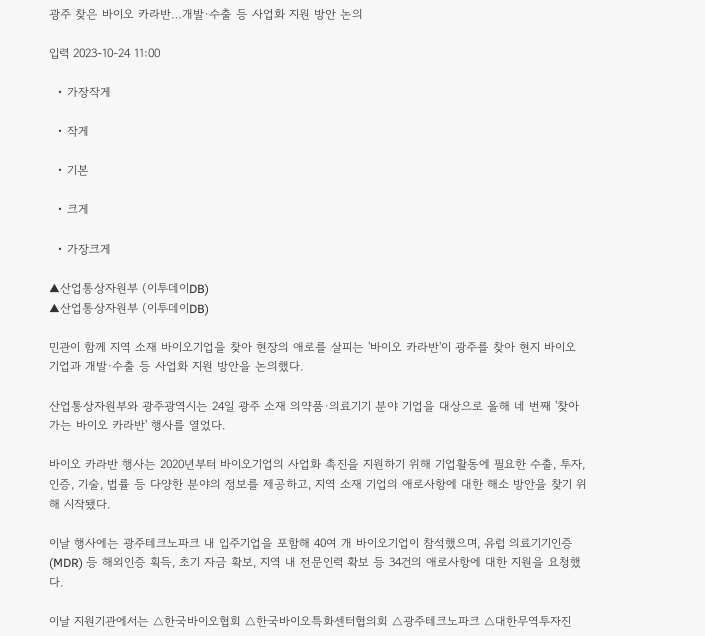광주 찾은 바이오 카라반…개발·수출 등 사업화 지원 방안 논의

입력 2023-10-24 11:00

  • 가장작게

  • 작게

  • 기본

  • 크게

  • 가장크게

▲산업통상자원부 (이투데이DB)
▲산업통상자원부 (이투데이DB)

민관이 함께 지역 소재 바이오기업을 찾아 현장의 애로를 살피는 '바이오 카라반'이 광주를 찾아 현지 바이오 기업과 개발·수출 등 사업화 지원 방안을 논의했다.

산업통상자원부와 광주광역시는 24일 광주 소재 의약품·의료기기 분야 기업을 대상으로 올해 네 번째 '찾아가는 바이오 카라반' 행사를 열었다.

바이오 카라반 행사는 2020년부터 바이오기업의 사업화 촉진을 지원하기 위해 기업활동에 필요한 수출, 투자, 인증, 기술, 법률 등 다양한 분야의 정보를 제공하고, 지역 소재 기업의 애로사항에 대한 해소 방안을 찾기 위해 시작됐다.

이날 행사에는 광주테크노파크 내 입주기업을 포함해 40여 개 바이오기업이 참석했으며, 유럽 의료기기인증(MDR) 등 해외인증 획득, 초기 자금 확보, 지역 내 전문인력 확보 등 34건의 애로사항에 대한 지원을 요청했다.

이날 지원기관에서는 △한국바이오협회 △한국바이오특화센터협의회 △광주테크노파크 △대한무역투자진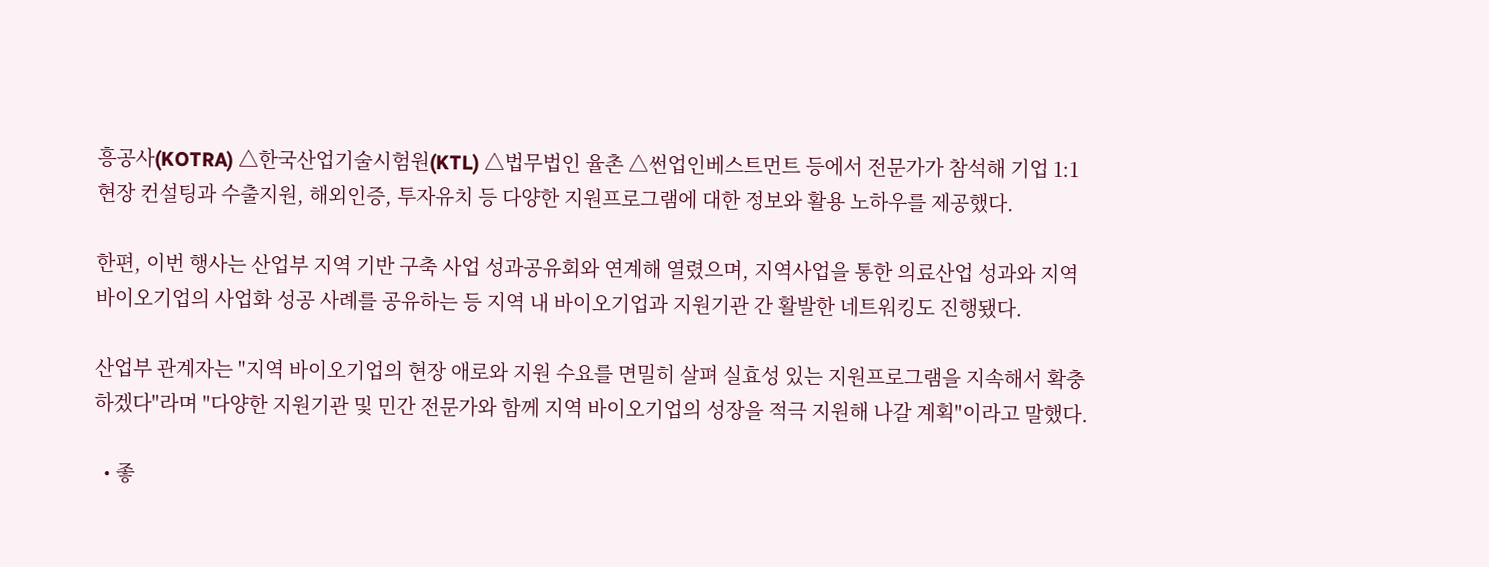흥공사(KOTRA) △한국산업기술시험원(KTL) △법무법인 율촌 △썬업인베스트먼트 등에서 전문가가 참석해 기업 1:1 현장 컨설팅과 수출지원, 해외인증, 투자유치 등 다양한 지원프로그램에 대한 정보와 활용 노하우를 제공했다.

한편, 이번 행사는 산업부 지역 기반 구축 사업 성과공유회와 연계해 열렸으며, 지역사업을 통한 의료산업 성과와 지역 바이오기업의 사업화 성공 사례를 공유하는 등 지역 내 바이오기업과 지원기관 간 활발한 네트워킹도 진행됐다.

산업부 관계자는 "지역 바이오기업의 현장 애로와 지원 수요를 면밀히 살펴 실효성 있는 지원프로그램을 지속해서 확충하겠다"라며 "다양한 지원기관 및 민간 전문가와 함께 지역 바이오기업의 성장을 적극 지원해 나갈 계획"이라고 말했다.

  • 좋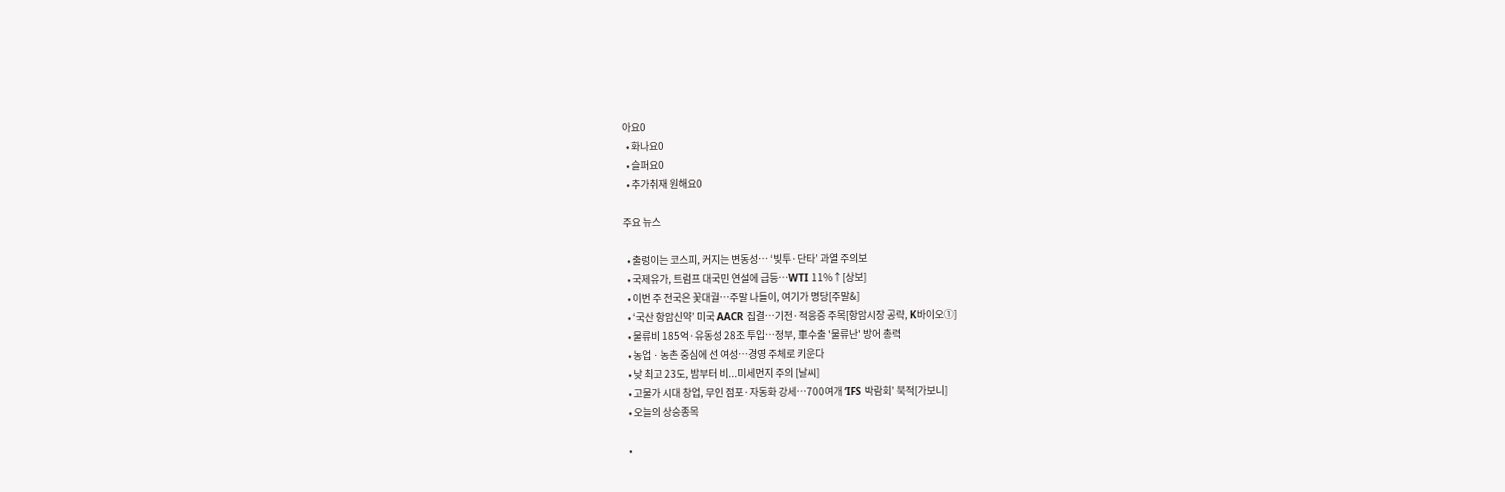아요0
  • 화나요0
  • 슬퍼요0
  • 추가취재 원해요0

주요 뉴스

  • 출렁이는 코스피, 커지는 변동성⋯ ‘빚투·단타’ 과열 주의보
  • 국제유가, 트럼프 대국민 연설에 급등…WTI 11%↑[상보]
  • 이번 주 전국은 꽃대궐…주말 나들이, 여기가 명당[주말&]
  • ‘국산 항암신약’ 미국 AACR 집결…기전·적응증 주목[항암시장 공략, K바이오①]
  • 물류비 185억·유동성 28조 투입⋯정부, 車수출 '물류난' 방어 총력
  • 농업ㆍ농촌 중심에 선 여성⋯경영 주체로 키운다
  • 낮 최고 23도, 밤부터 비...미세먼지 주의 [날씨]
  • 고물가 시대 창업, 무인 점포·자동화 강세…700여개 ‘IFS 박람회’ 북적[가보니]
  • 오늘의 상승종목

  •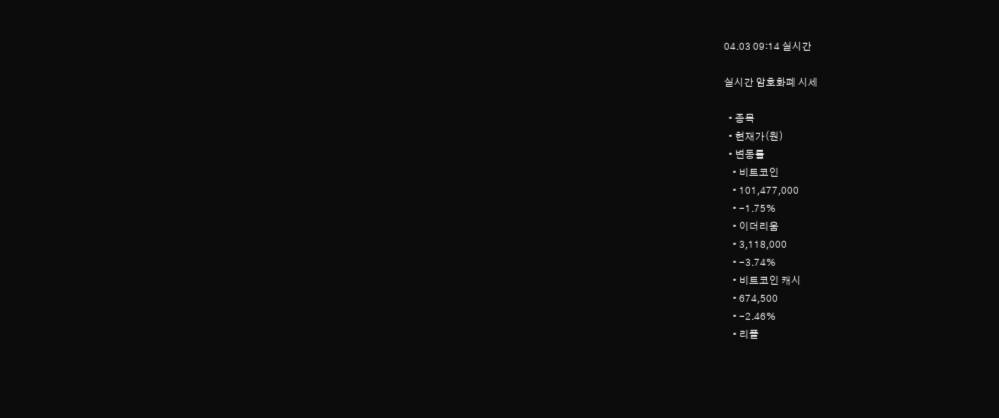04.03 09:14 실시간

실시간 암호화폐 시세

  • 종목
  • 현재가(원)
  • 변동률
    • 비트코인
    • 101,477,000
    • -1.75%
    • 이더리움
    • 3,118,000
    • -3.74%
    • 비트코인 캐시
    • 674,500
    • -2.46%
    • 리플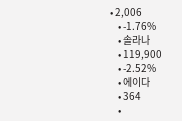• 2,006
    • -1.76%
    • 솔라나
    • 119,900
    • -2.52%
    • 에이다
    • 364
    •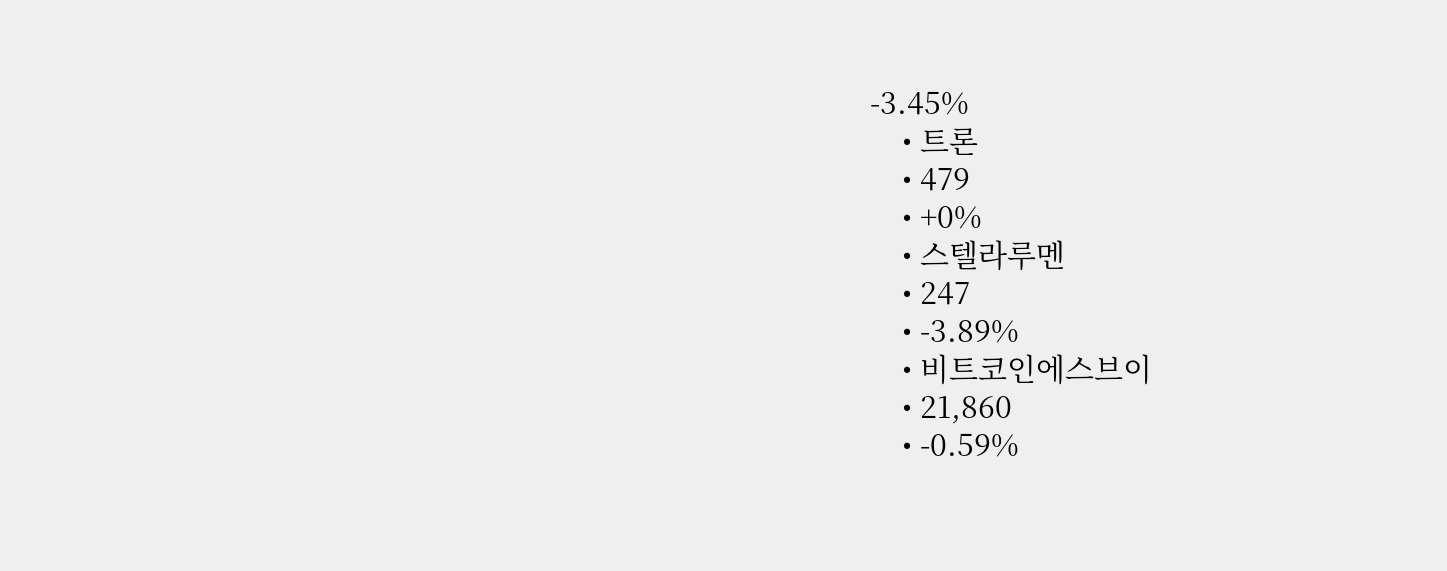-3.45%
    • 트론
    • 479
    • +0%
    • 스텔라루멘
    • 247
    • -3.89%
    • 비트코인에스브이
    • 21,860
    • -0.59%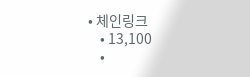• 체인링크
    • 13,100
    •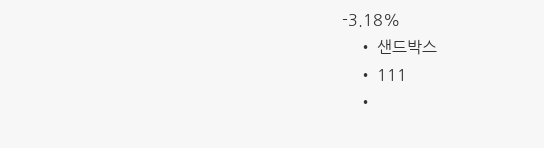-3.18%
    • 샌드박스
    • 111
    •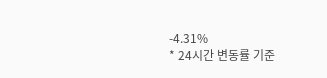-4.31%
* 24시간 변동률 기준